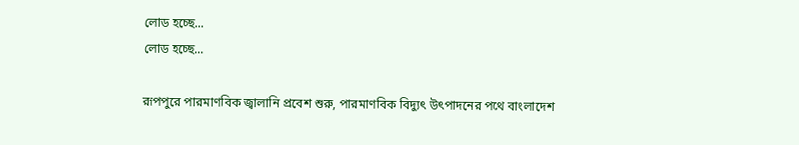লোড হচ্ছে...
লোড হচ্ছে...

রূপপুরে পারমাণবিক জ্বালানি প্রবেশ শুরু, পারমাণবিক বিদ্যুৎ উৎপাদনের পথে বাংলাদেশ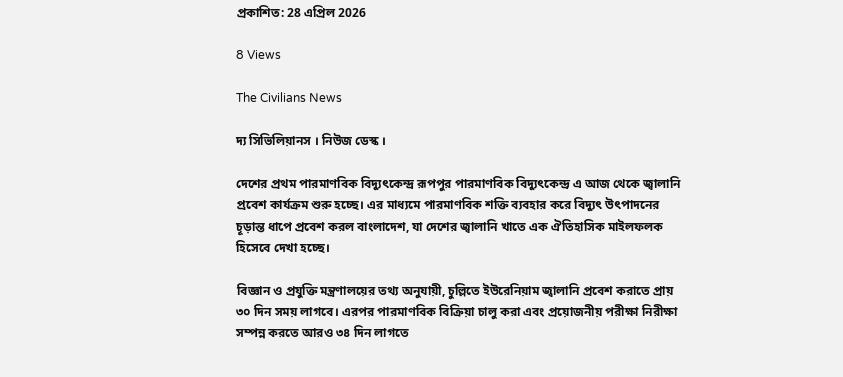প্রকাশিত: 28 এপ্রিল 2026

8 Views

The Civilians News

দ্য সিভিলিয়ানস । নিউজ ডেস্ক ।

দেশের প্রথম পারমাণবিক বিদ্যুৎকেন্দ্র রূপপুর পারমাণবিক বিদ্যুৎকেন্দ্র এ আজ থেকে জ্বালানি প্রবেশ কার্যক্রম শুরু হচ্ছে। এর মাধ্যমে পারমাণবিক শক্তি ব্যবহার করে বিদ্যুৎ উৎপাদনের চূড়ান্ত ধাপে প্রবেশ করল বাংলাদেশ, যা দেশের জ্বালানি খাতে এক ঐতিহাসিক মাইলফলক হিসেবে দেখা হচ্ছে।

বিজ্ঞান ও প্রযুক্তি মন্ত্রণালয়ের তথ্য অনুযায়ী, চুল্লিতে ইউরেনিয়াম জ্বালানি প্রবেশ করাতে প্রায় ৩০ দিন সময় লাগবে। এরপর পারমাণবিক বিক্রিয়া চালু করা এবং প্রয়োজনীয় পরীক্ষা নিরীক্ষা সম্পন্ন করতে আরও ৩৪ দিন লাগতে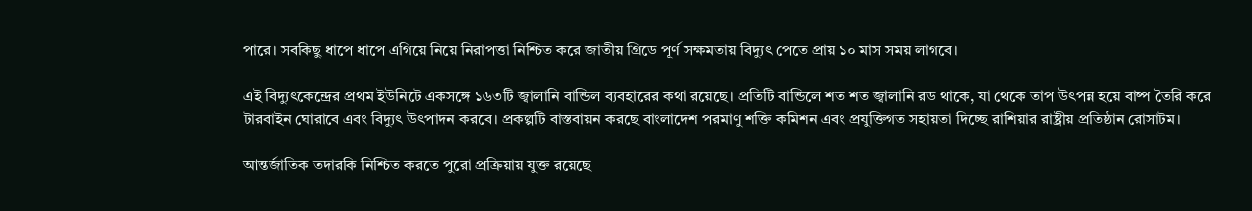পারে। সবকিছু ধাপে ধাপে এগিয়ে নিয়ে নিরাপত্তা নিশ্চিত করে জাতীয় গ্রিডে পূর্ণ সক্ষমতায় বিদ্যুৎ পেতে প্রায় ১০ মাস সময় লাগবে।

এই বিদ্যুৎকেন্দ্রের প্রথম ইউনিটে একসঙ্গে ১৬৩টি জ্বালানি বান্ডিল ব্যবহারের কথা রয়েছে। প্রতিটি বান্ডিলে শত শত জ্বালানি রড থাকে, যা থেকে তাপ উৎপন্ন হয়ে বাষ্প তৈরি করে টারবাইন ঘোরাবে এবং বিদ্যুৎ উৎপাদন করবে। প্রকল্পটি বাস্তবায়ন করছে বাংলাদেশ পরমাণু শক্তি কমিশন এবং প্রযুক্তিগত সহায়তা দিচ্ছে রাশিয়ার রাষ্ট্রীয় প্রতিষ্ঠান রোসাটম।

আন্তর্জাতিক তদারকি নিশ্চিত করতে পুরো প্রক্রিয়ায় যুক্ত রয়েছে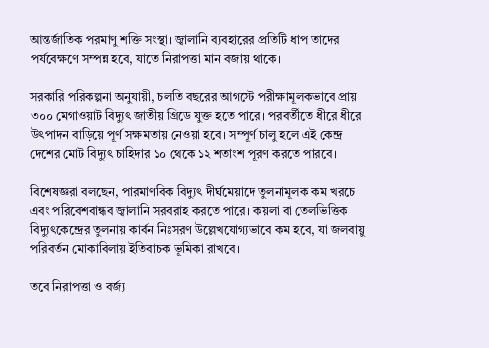আন্তর্জাতিক পরমাণু শক্তি সংস্থা। জ্বালানি ব্যবহারের প্রতিটি ধাপ তাদের পর্যবেক্ষণে সম্পন্ন হবে, যাতে নিরাপত্তা মান বজায় থাকে।

সরকারি পরিকল্পনা অনুযায়ী, চলতি বছরের আগস্টে পরীক্ষামূলকভাবে প্রায় ৩০০ মেগাওয়াট বিদ্যুৎ জাতীয় গ্রিডে যুক্ত হতে পারে। পরবর্তীতে ধীরে ধীরে উৎপাদন বাড়িয়ে পূর্ণ সক্ষমতায় নেওয়া হবে। সম্পূর্ণ চালু হলে এই কেন্দ্র দেশের মোট বিদ্যুৎ চাহিদার ১০ থেকে ১২ শতাংশ পূরণ করতে পারবে।

বিশেষজ্ঞরা বলছেন, পারমাণবিক বিদ্যুৎ দীর্ঘমেয়াদে তুলনামূলক কম খরচে এবং পরিবেশবান্ধব জ্বালানি সরবরাহ করতে পারে। কয়লা বা তেলভিত্তিক বিদ্যুৎকেন্দ্রের তুলনায় কার্বন নিঃসরণ উল্লেখযোগ্যভাবে কম হবে, যা জলবায়ু পরিবর্তন মোকাবিলায় ইতিবাচক ভূমিকা রাখবে।

তবে নিরাপত্তা ও বর্জ্য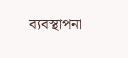ব্যবস্থাপনা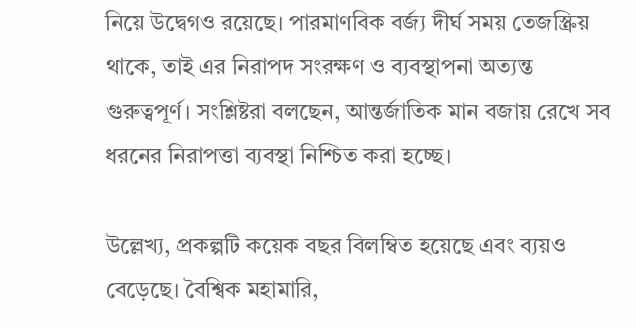নিয়ে উদ্বেগও রয়েছে। পারমাণবিক বর্জ্য দীর্ঘ সময় তেজস্ক্রিয় থাকে, তাই এর নিরাপদ সংরক্ষণ ও ব্যবস্থাপনা অত্যন্ত গুরুত্বপূর্ণ। সংশ্লিষ্টরা বলছেন, আন্তর্জাতিক মান বজায় রেখে সব ধরনের নিরাপত্তা ব্যবস্থা নিশ্চিত করা হচ্ছে।

উল্লেখ্য, প্রকল্পটি কয়েক বছর বিলম্বিত হয়েছে এবং ব্যয়ও বেড়েছে। বৈশ্বিক মহামারি,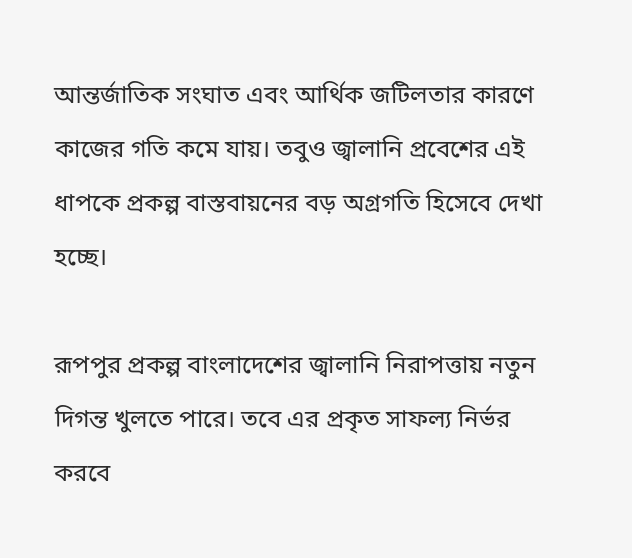আন্তর্জাতিক সংঘাত এবং আর্থিক জটিলতার কারণে কাজের গতি কমে যায়। তবুও জ্বালানি প্রবেশের এই ধাপকে প্রকল্প বাস্তবায়নের বড় অগ্রগতি হিসেবে দেখা হচ্ছে।

রূপপুর প্রকল্প বাংলাদেশের জ্বালানি নিরাপত্তায় নতুন দিগন্ত খুলতে পারে। তবে এর প্রকৃত সাফল্য নির্ভর করবে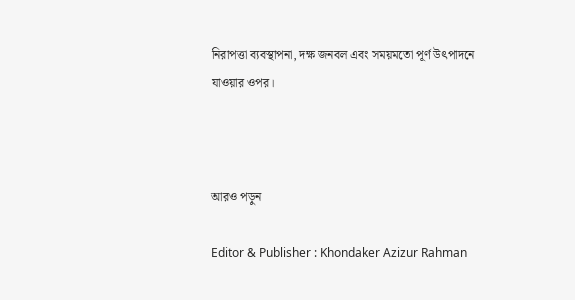নিরাপত্তা ব্যবস্থাপনা, দক্ষ জনবল এবং সময়মতো পূর্ণ উৎপাদনে যাওয়ার ওপর।



আরও পড়ুন

Editor & Publisher : Khondaker Azizur Rahman